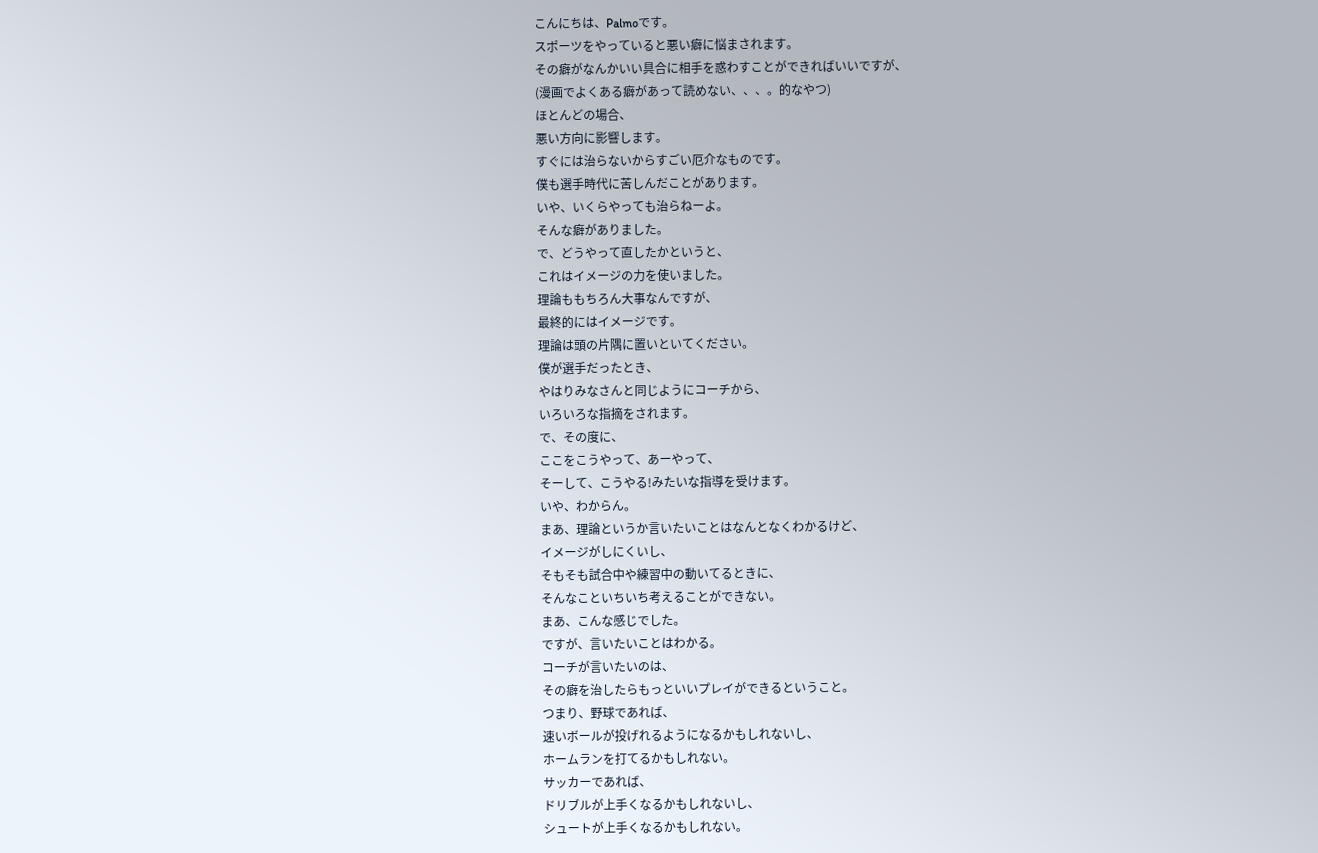こんにちは、Palmoです。
スポーツをやっていると悪い癖に悩まされます。
その癖がなんかいい具合に相手を惑わすことができればいいですが、
(漫画でよくある癖があって読めない、、、。的なやつ)
ほとんどの場合、
悪い方向に影響します。
すぐには治らないからすごい厄介なものです。
僕も選手時代に苦しんだことがあります。
いや、いくらやっても治らねーよ。
そんな癖がありました。
で、どうやって直したかというと、
これはイメージの力を使いました。
理論ももちろん大事なんですが、
最終的にはイメージです。
理論は頭の片隅に置いといてください。
僕が選手だったとき、
やはりみなさんと同じようにコーチから、
いろいろな指摘をされます。
で、その度に、
ここをこうやって、あーやって、
そーして、こうやる!みたいな指導を受けます。
いや、わからん。
まあ、理論というか言いたいことはなんとなくわかるけど、
イメージがしにくいし、
そもそも試合中や練習中の動いてるときに、
そんなこといちいち考えることができない。
まあ、こんな感じでした。
ですが、言いたいことはわかる。
コーチが言いたいのは、
その癖を治したらもっといいプレイができるということ。
つまり、野球であれば、
速いボールが投げれるようになるかもしれないし、
ホームランを打てるかもしれない。
サッカーであれば、
ドリブルが上手くなるかもしれないし、
シュートが上手くなるかもしれない。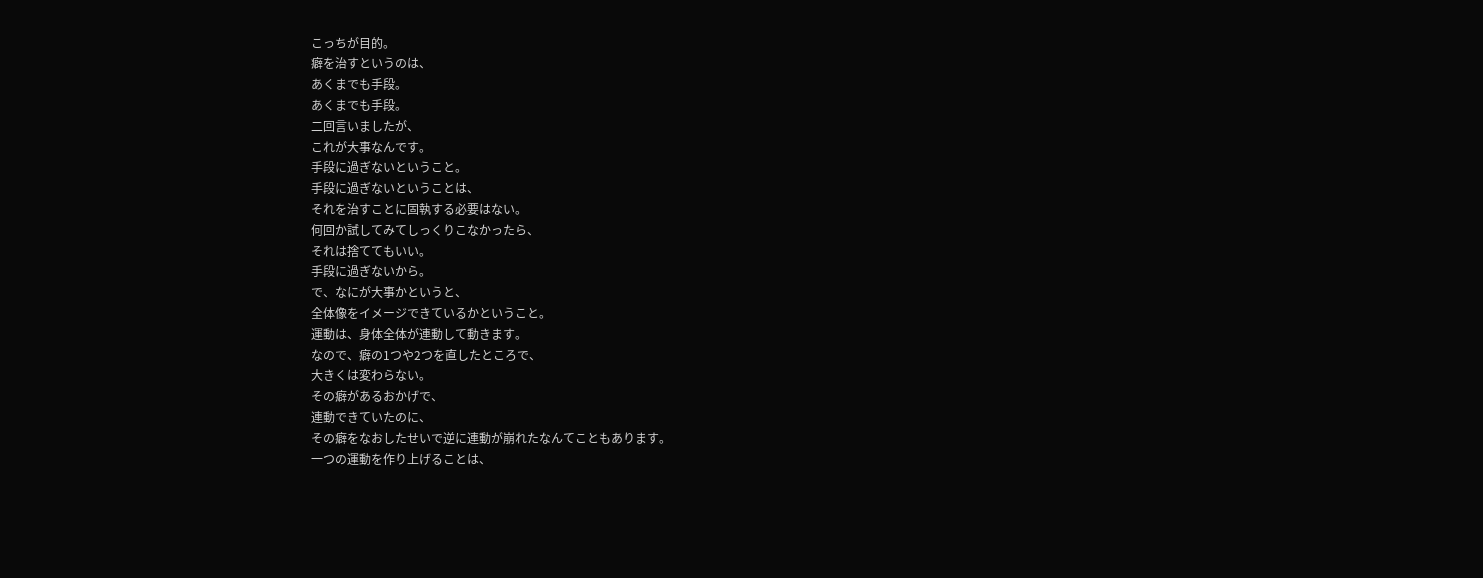こっちが目的。
癖を治すというのは、
あくまでも手段。
あくまでも手段。
二回言いましたが、
これが大事なんです。
手段に過ぎないということ。
手段に過ぎないということは、
それを治すことに固執する必要はない。
何回か試してみてしっくりこなかったら、
それは捨ててもいい。
手段に過ぎないから。
で、なにが大事かというと、
全体像をイメージできているかということ。
運動は、身体全体が連動して動きます。
なので、癖の1つや2つを直したところで、
大きくは変わらない。
その癖があるおかげで、
連動できていたのに、
その癖をなおしたせいで逆に連動が崩れたなんてこともあります。
一つの運動を作り上げることは、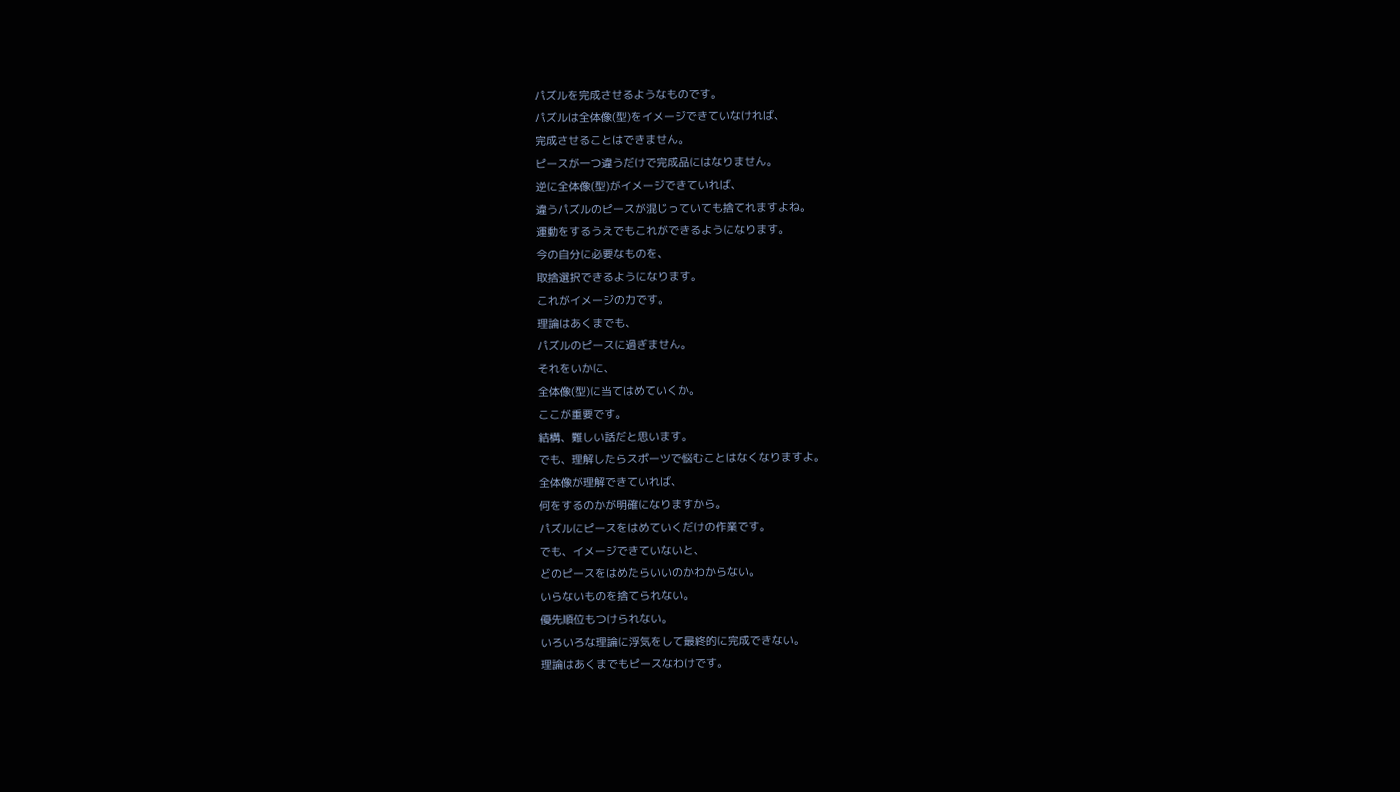パズルを完成させるようなものです。
パズルは全体像(型)をイメージできていなければ、
完成させることはできません。
ピースが一つ違うだけで完成品にはなりません。
逆に全体像(型)がイメージできていれば、
違うパズルのピースが混じっていても捨てれますよね。
運動をするうえでもこれができるようになります。
今の自分に必要なものを、
取捨選択できるようになります。
これがイメージの力です。
理論はあくまでも、
パズルのピースに過ぎません。
それをいかに、
全体像(型)に当てはめていくか。
ここが重要です。
結構、難しい話だと思います。
でも、理解したらスポーツで悩むことはなくなりますよ。
全体像が理解できていれば、
何をするのかが明確になりますから。
パズルにピースをはめていくだけの作業です。
でも、イメージできていないと、
どのピースをはめたらいいのかわからない。
いらないものを捨てられない。
優先順位もつけられない。
いろいろな理論に浮気をして最終的に完成できない。
理論はあくまでもピースなわけです。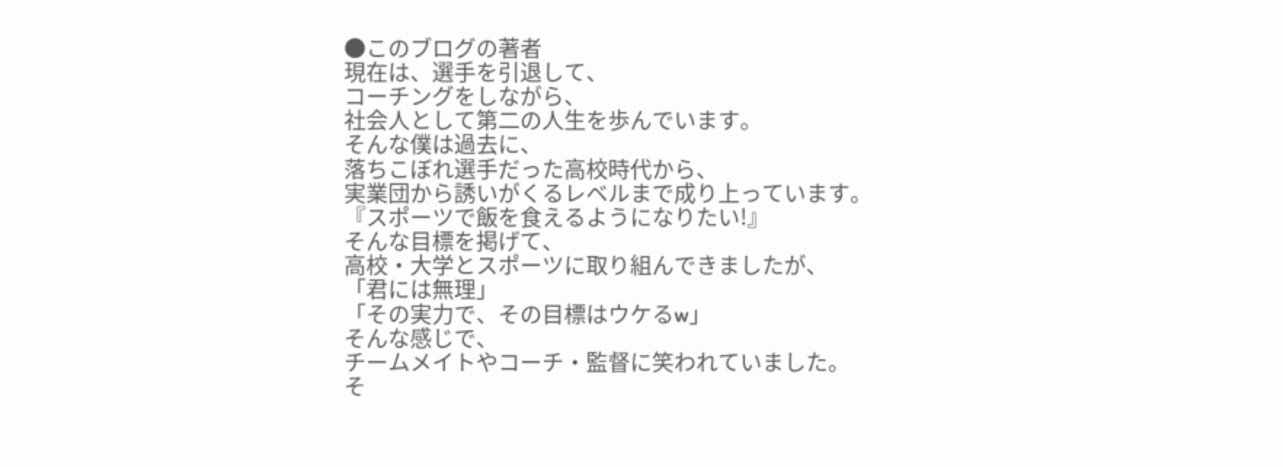●このブログの著者
現在は、選手を引退して、
コーチングをしながら、
社会人として第二の人生を歩んでいます。
そんな僕は過去に、
落ちこぼれ選手だった高校時代から、
実業団から誘いがくるレベルまで成り上っています。
『スポーツで飯を食えるようになりたい!』
そんな目標を掲げて、
高校・大学とスポーツに取り組んできましたが、
「君には無理」
「その実力で、その目標はウケるw」
そんな感じで、
チームメイトやコーチ・監督に笑われていました。
そ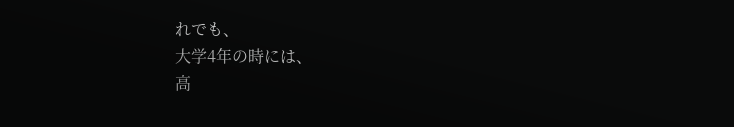れでも、
大学4年の時には、
高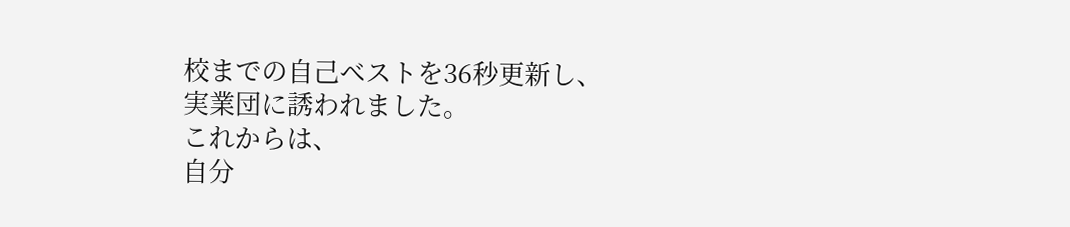校までの自己ベストを36秒更新し、
実業団に誘われました。
これからは、
自分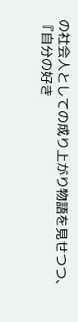の社会人としての成り上がり物語を見せつつ、
『自分の好き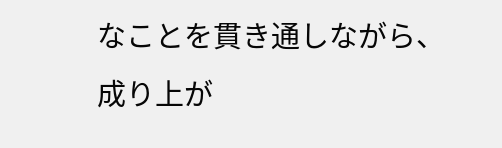なことを貫き通しながら、
成り上が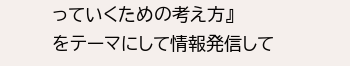っていくための考え方』
をテーマにして情報発信して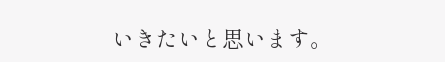いきたいと思います。